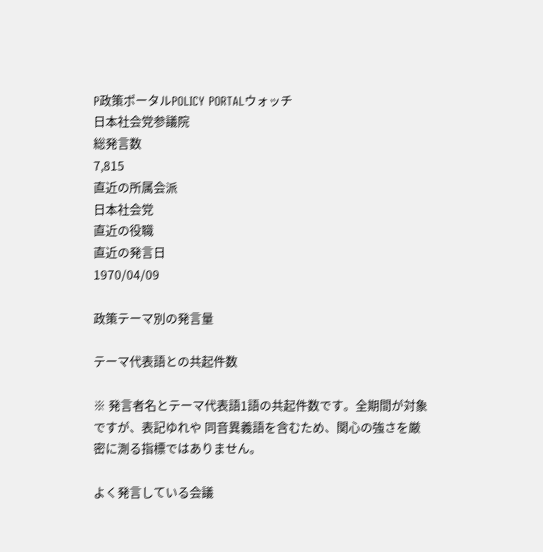P政策ポータルPOLICY PORTALウォッチ
日本社会党参議院
総発言数
7,815
直近の所属会派
日本社会党
直近の役職
直近の発言日
1970/04/09

政策テーマ別の発言量

テーマ代表語との共起件数

※ 発言者名とテーマ代表語1語の共起件数です。全期間が対象ですが、表記ゆれや 同音異義語を含むため、関心の強さを厳密に測る指標ではありません。

よく発言している会議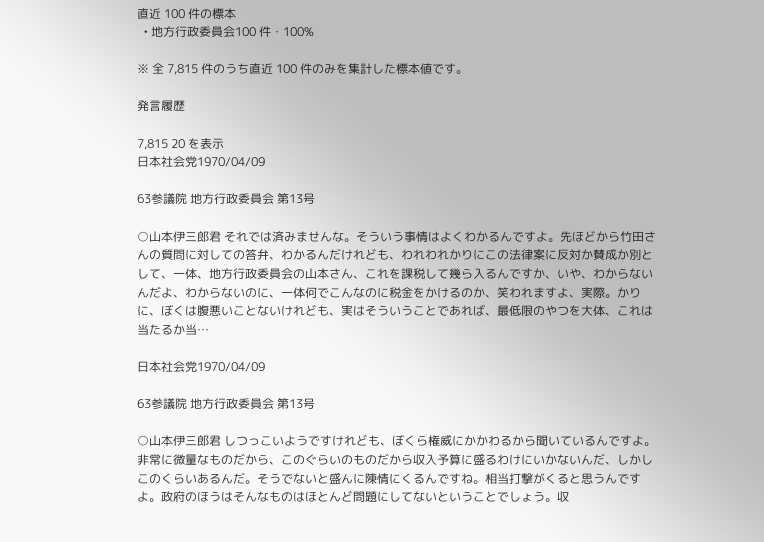直近 100 件の標本
  • 地方行政委員会100 件・100%

※ 全 7,815 件のうち直近 100 件のみを集計した標本値です。

発言履歴

7,815 20 を表示
日本社会党1970/04/09

63参議院 地方行政委員会 第13号

○山本伊三郎君 それでは済みませんな。そういう事情はよくわかるんですよ。先ほどから竹田さんの質問に対しての答弁、わかるんだけれども、われわれかりにこの法律案に反対か賛成か別として、一体、地方行政委員会の山本さん、これを課税して幾ら入るんですか、いや、わからないんだよ、わからないのに、一体何でこんなのに税金をかけるのか、笑われますよ、実際。かりに、ぼくは腹悪いことないけれども、実はそういうことであれば、最低限のやつを大体、これは当たるか当…

日本社会党1970/04/09

63参議院 地方行政委員会 第13号

○山本伊三郎君 しつっこいようですけれども、ぼくら権威にかかわるから聞いているんですよ。非常に微量なものだから、このぐらいのものだから収入予算に盛るわけにいかないんだ、しかしこのくらいあるんだ。そうでないと盛んに陳情にくるんですね。相当打撃がくると思うんですよ。政府のほうはそんなものはほとんど問題にしてないということでしょう。収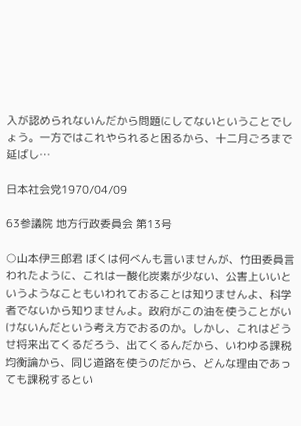入が認められないんだから問題にしてないということでしょう。一方ではこれやられると困るから、十二月ごろまで延ばし…

日本社会党1970/04/09

63参議院 地方行政委員会 第13号

○山本伊三郎君 ぼくは何べんも言いませんが、竹田委員言われたように、これは一酸化炭素が少ない、公害上いいというようなこともいわれておることは知りませんよ、科学者でないから知りませんよ。政府がこの油を使うことがいけないんだという考え方でおるのか。しかし、これはどうせ将来出てくるだろう、出てくるんだから、いわゆる課税均衡論から、同じ道路を使うのだから、どんな理由であっても課税するとい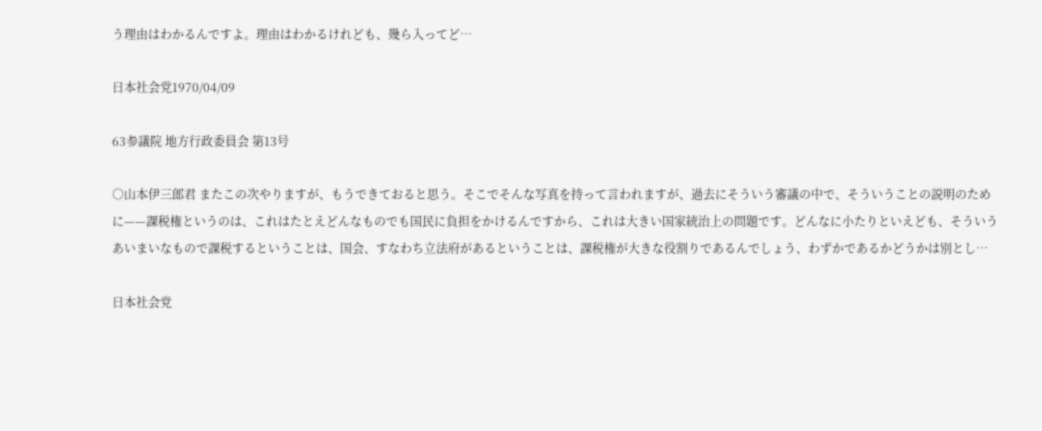う理由はわかるんですよ。理由はわかるけれども、幾ら入ってど…

日本社会党1970/04/09

63参議院 地方行政委員会 第13号

○山本伊三郎君 またこの次やりますが、もうできておると思う。そこでそんな写真を持って言われますが、過去にそういう審議の中で、そういうことの説明のために——課税権というのは、これはたとえどんなものでも国民に負担をかけるんですから、これは大きい国家統治上の問題です。どんなに小たりといえども、そういうあいまいなもので課税するということは、国会、すなわち立法府があるということは、課税権が大きな役割りであるんでしょう、わずかであるかどうかは別とし…

日本社会党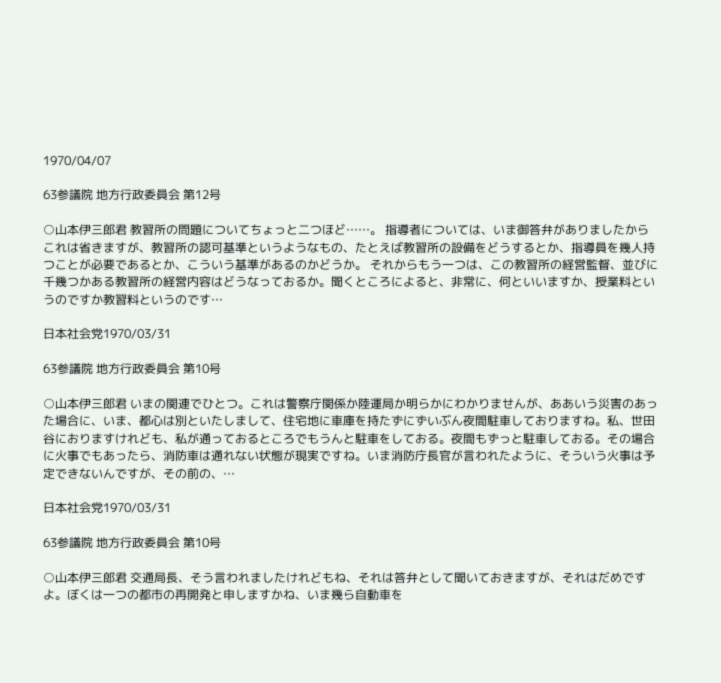1970/04/07

63参議院 地方行政委員会 第12号

○山本伊三郎君 教習所の問題についてちょっと二つほど……。 指導者については、いま御答弁がありましたからこれは省きますが、教習所の認可基準というようなもの、たとえば教習所の設備をどうするとか、指導員を幾人持つことが必要であるとか、こういう基準があるのかどうか。 それからもう一つは、この教習所の経営監督、並びに千幾つかある教習所の経営内容はどうなっておるか。聞くところによると、非常に、何といいますか、授業料というのですか教習料というのです…

日本社会党1970/03/31

63参議院 地方行政委員会 第10号

○山本伊三郎君 いまの関連でひとつ。これは警察庁関係か陸運局か明らかにわかりませんが、ああいう災害のあった場合に、いま、都心は別といたしまして、住宅地に車庫を持たずにずいぶん夜間駐車しておりますね。私、世田谷におりますけれども、私が通っておるところでもうんと駐車をしておる。夜間もずっと駐車しておる。その場合に火事でもあったら、消防車は通れない状態が現実ですね。いま消防庁長官が言われたように、そういう火事は予定できないんですが、その前の、…

日本社会党1970/03/31

63参議院 地方行政委員会 第10号

○山本伊三郎君 交通局長、そう言われましたけれどもね、それは答弁として聞いておきますが、それはだめですよ。ぼくは一つの都市の再開発と申しますかね、いま幾ら自動車を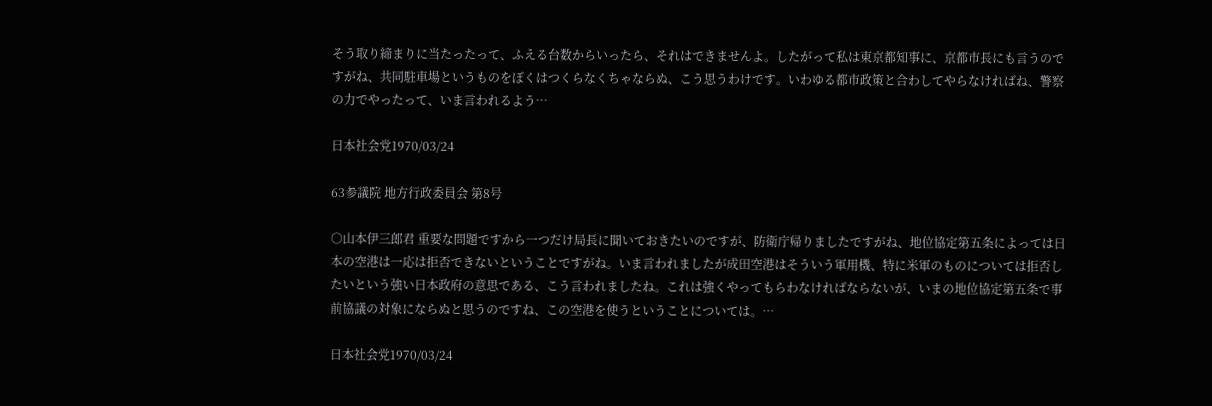そう取り締まりに当たったって、ふえる台数からいったら、それはできませんよ。したがって私は東京都知事に、京都市長にも言うのですがね、共同駐車場というものをぼくはつくらなくちゃならぬ、こう思うわけです。いわゆる都市政策と合わしてやらなければね、警察の力でやったって、いま言われるよう…

日本社会党1970/03/24

63参議院 地方行政委員会 第8号

○山本伊三郎君 重要な問題ですから一つだけ局長に聞いておきたいのですが、防衛庁帰りましたですがね、地位協定第五条によっては日本の空港は一応は拒否できないということですがね。いま言われましたが成田空港はそういう軍用機、特に米軍のものについては拒否したいという強い日本政府の意思である、こう言われましたね。これは強くやってもらわなければならないが、いまの地位協定第五条で事前協議の対象にならぬと思うのですね、この空港を使うということについては。…

日本社会党1970/03/24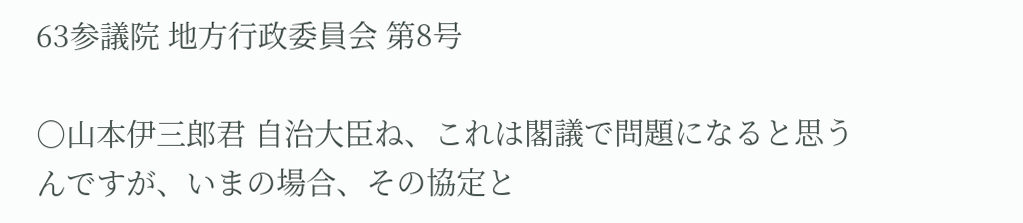63参議院 地方行政委員会 第8号

○山本伊三郎君 自治大臣ね、これは閣議で問題になると思うんですが、いまの場合、その協定と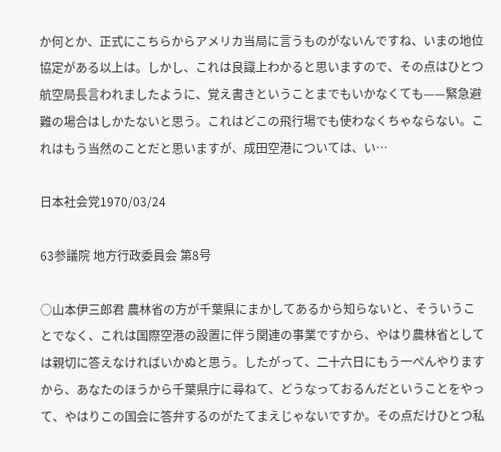か何とか、正式にこちらからアメリカ当局に言うものがないんですね、いまの地位協定がある以上は。しかし、これは良識上わかると思いますので、その点はひとつ航空局長言われましたように、覚え書きということまでもいかなくても——緊急避難の場合はしかたないと思う。これはどこの飛行場でも使わなくちゃならない。これはもう当然のことだと思いますが、成田空港については、い…

日本社会党1970/03/24

63参議院 地方行政委員会 第8号

○山本伊三郎君 農林省の方が千葉県にまかしてあるから知らないと、そういうことでなく、これは国際空港の設置に伴う関連の事業ですから、やはり農林省としては親切に答えなければいかぬと思う。したがって、二十六日にもう一ぺんやりますから、あなたのほうから千葉県庁に尋ねて、どうなっておるんだということをやって、やはりこの国会に答弁するのがたてまえじゃないですか。その点だけひとつ私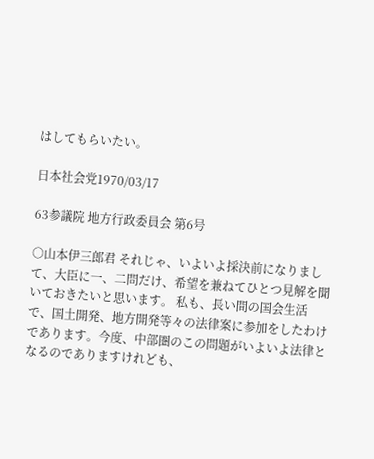はしてもらいたい。

日本社会党1970/03/17

63参議院 地方行政委員会 第6号

○山本伊三郎君 それじゃ、いよいよ採決前になりまして、大臣に一、二問だけ、希望を兼ねてひとつ見解を聞いておきたいと思います。 私も、長い間の国会生活で、国土開発、地方開発等々の法律案に参加をしたわけであります。今度、中部圏のこの問題がいよいよ法律となるのでありますけれども、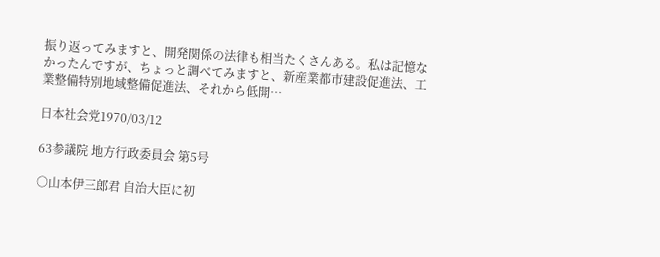振り返ってみますと、開発関係の法律も相当たくさんある。私は記憶なかったんですが、ちょっと調べてみますと、新産業都市建設促進法、工業整備特別地域整備促進法、それから低開…

日本社会党1970/03/12

63参議院 地方行政委員会 第5号

○山本伊三郎君 自治大臣に初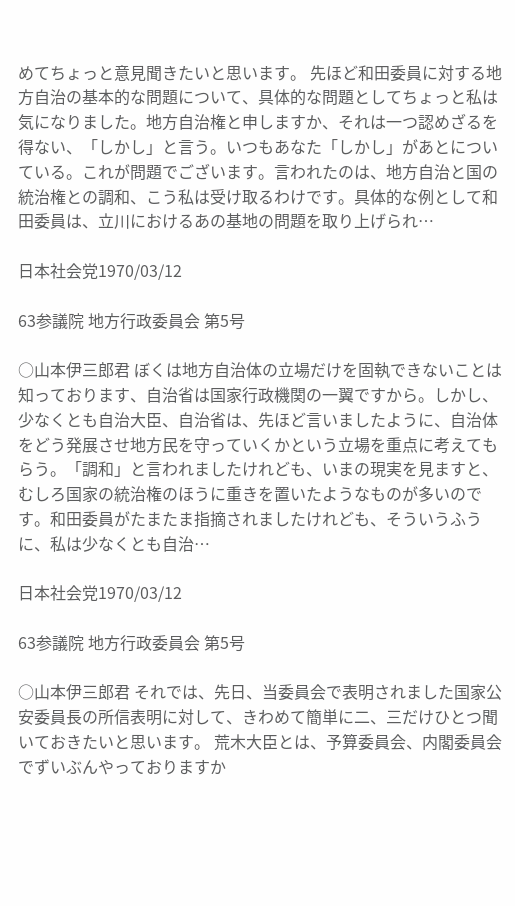めてちょっと意見聞きたいと思います。 先ほど和田委員に対する地方自治の基本的な問題について、具体的な問題としてちょっと私は気になりました。地方自治権と申しますか、それは一つ認めざるを得ない、「しかし」と言う。いつもあなた「しかし」があとについている。これが問題でございます。言われたのは、地方自治と国の統治権との調和、こう私は受け取るわけです。具体的な例として和田委員は、立川におけるあの基地の問題を取り上げられ…

日本社会党1970/03/12

63参議院 地方行政委員会 第5号

○山本伊三郎君 ぼくは地方自治体の立場だけを固執できないことは知っております、自治省は国家行政機関の一翼ですから。しかし、少なくとも自治大臣、自治省は、先ほど言いましたように、自治体をどう発展させ地方民を守っていくかという立場を重点に考えてもらう。「調和」と言われましたけれども、いまの現実を見ますと、むしろ国家の統治権のほうに重きを置いたようなものが多いのです。和田委員がたまたま指摘されましたけれども、そういうふうに、私は少なくとも自治…

日本社会党1970/03/12

63参議院 地方行政委員会 第5号

○山本伊三郎君 それでは、先日、当委員会で表明されました国家公安委員長の所信表明に対して、きわめて簡単に二、三だけひとつ聞いておきたいと思います。 荒木大臣とは、予算委員会、内閣委員会でずいぶんやっておりますか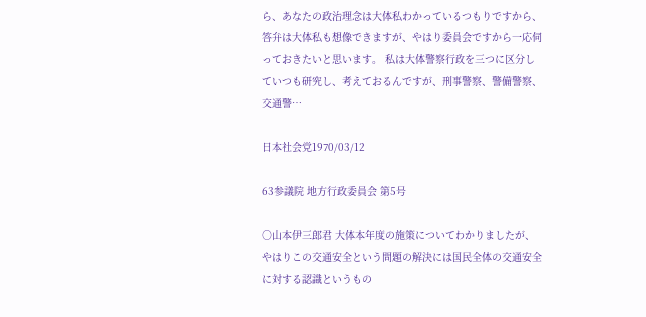ら、あなたの政治理念は大体私わかっているつもりですから、答弁は大体私も想像できますが、やはり委員会ですから一応伺っておきたいと思います。 私は大体警察行政を三つに区分していつも研究し、考えておるんですが、刑事警察、警備警察、交通警…

日本社会党1970/03/12

63参議院 地方行政委員会 第5号

○山本伊三郎君 大体本年度の施策についてわかりましたが、やはりこの交通安全という問題の解決には国民全体の交通安全に対する認識というもの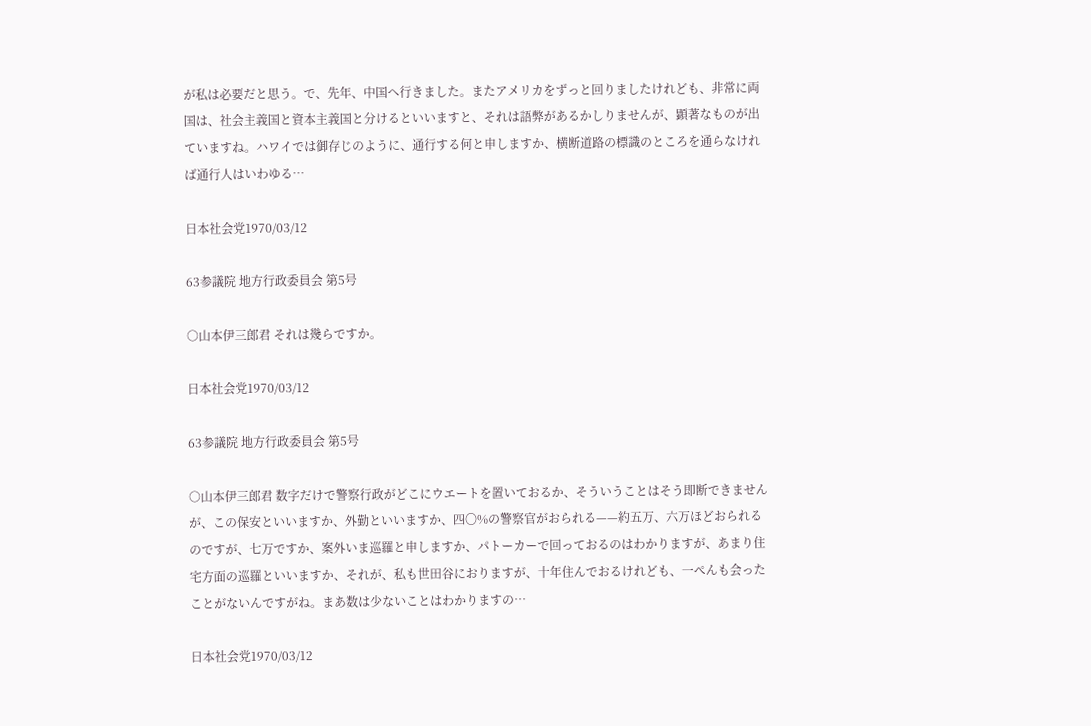が私は必要だと思う。で、先年、中国へ行きました。またアメリカをずっと回りましたけれども、非常に両国は、社会主義国と資本主義国と分けるといいますと、それは語弊があるかしりませんが、顕著なものが出ていますね。ハワイでは御存じのように、通行する何と申しますか、横断道路の標識のところを通らなければ通行人はいわゆる…

日本社会党1970/03/12

63参議院 地方行政委員会 第5号

○山本伊三郎君 それは幾らですか。

日本社会党1970/03/12

63参議院 地方行政委員会 第5号

○山本伊三郎君 数字だけで警察行政がどこにウエートを置いておるか、そういうことはそう即断できませんが、この保安といいますか、外勤といいますか、四〇%の警察官がおられる——約五万、六万ほどおられるのですが、七万ですか、案外いま巡羅と申しますか、パトーカーで回っておるのはわかりますが、あまり住宅方面の巡羅といいますか、それが、私も世田谷におりますが、十年住んでおるけれども、一ぺんも会ったことがないんですがね。まあ数は少ないことはわかりますの…

日本社会党1970/03/12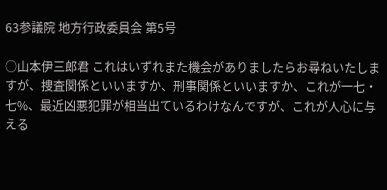63参議院 地方行政委員会 第5号

○山本伊三郎君 これはいずれまた機会がありましたらお尋ねいたしますが、捜査関係といいますか、刑事関係といいますか、これが一七・七%、最近凶悪犯罪が相当出ているわけなんですが、これが人心に与える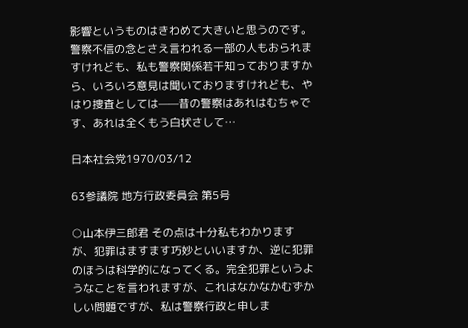影響というものはきわめて大きいと思うのです。警察不信の念とさえ言われる一部の人もおられますけれども、私も警察関係若干知っておりますから、いろいろ意見は聞いておりますけれども、やはり捜査としては——昔の警察はあれはむちゃです、あれは全くもう白状さして…

日本社会党1970/03/12

63参議院 地方行政委員会 第5号

○山本伊三郎君 その点は十分私もわかりますが、犯罪はますます巧妙といいますか、逆に犯罪のほうは科学的になってくる。完全犯罪というようなことを言われますが、これはなかなかむずかしい問題ですが、私は警察行政と申しま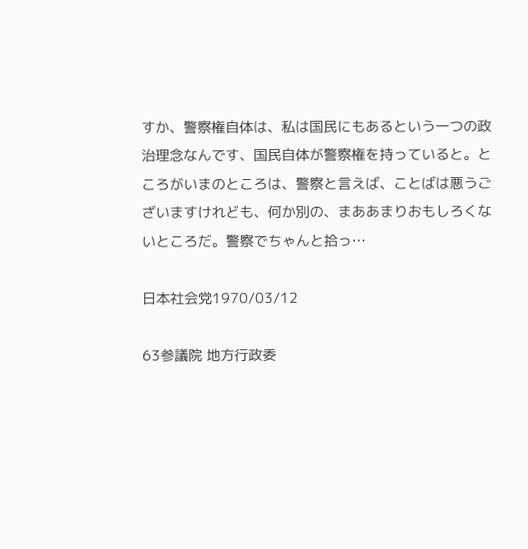すか、警察権自体は、私は国民にもあるという一つの政治理念なんです、国民自体が警察権を持っていると。ところがいまのところは、警察と言えば、ことばは悪うございますけれども、何か別の、まああまりおもしろくないところだ。警察でちゃんと拾っ…

日本社会党1970/03/12

63参議院 地方行政委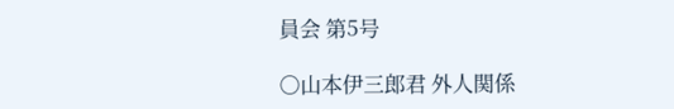員会 第5号

○山本伊三郎君 外人関係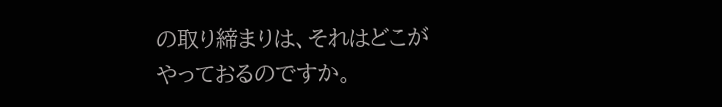の取り締まりは、それはどこがやっておるのですか。